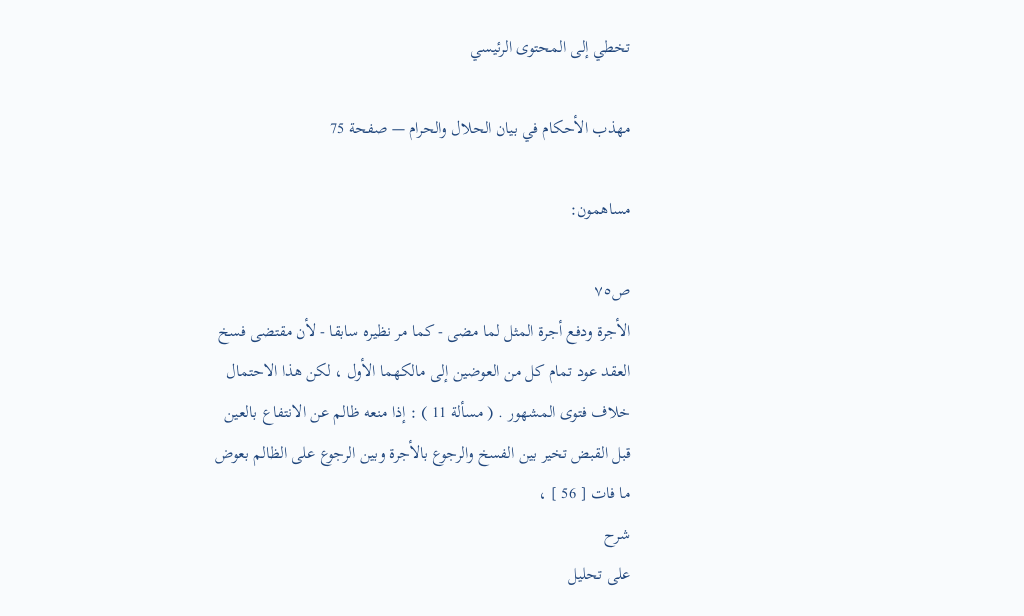تخطي إلى المحتوى الرئيسي

مهذب الأحكام في بيان الحلال والحرام — صفحة 75

مساهمون:

ص٧٥
الأجرة ودفع أجرة المثل لما مضى - كما مر نظيره سابقا - لأن مقتضى فسخ العقد عود تمام كل من العوضين إلى مالكهما الأول ، لكن هذا الاحتمال خلاف فتوى المشهور . ( مسألة 11 ) : إذا منعه ظالم عن الانتفاع بالعين قبل القبض تخير بين الفسخ والرجوع بالأجرة وبين الرجوع على الظالم بعوض ما فات [ 56 ] ،
شرح
على تحليل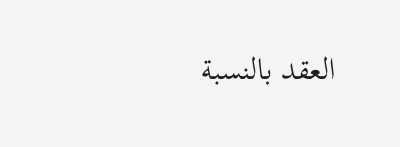العقد بالنسبة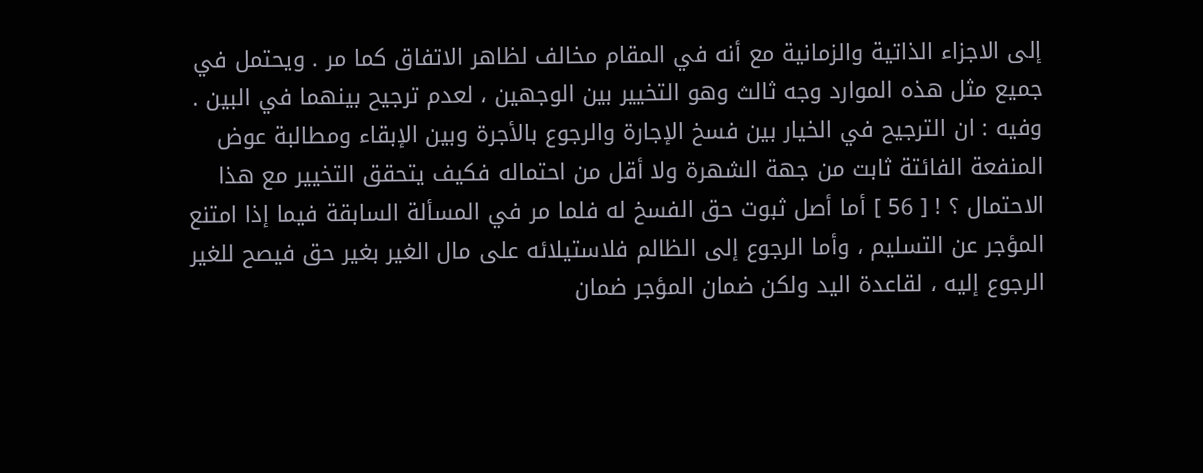إلى الاجزاء الذاتية والزمانية مع أنه في المقام مخالف لظاهر الاتفاق كما مر . ويحتمل في جميع مثل هذه الموارد وجه ثالث وهو التخيير بين الوجهين ، لعدم ترجيح بينهما في البين . وفيه : ان الترجيح في الخيار بين فسخ الإجارة والرجوع بالأجرة وبين الإبقاء ومطالبة عوض المنفعة الفائتة ثابت من جهة الشهرة ولا أقل من احتماله فكيف يتحقق التخيير مع هذا الاحتمال ؟ ! [ 56 ] أما أصل ثبوت حق الفسخ له فلما مر في المسألة السابقة فيما إذا امتنع المؤجر عن التسليم ، وأما الرجوع إلى الظالم فلاستيلائه على مال الغير بغير حق فيصح للغير الرجوع إليه ، لقاعدة اليد ولكن ضمان المؤجر ضمان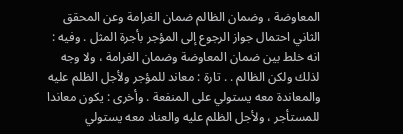المعاوضة ، وضمان الظالم ضمان الغرامة وعن المحقق الثاني احتمال جواز الرجوع إلى المؤجر بأجرة المثل . وفيه : انه خلط بين ضمان المعاوضة وضمان الغرامة ، ولا وجه لذلك ولكن الظالم . . تارة : معاند للمؤجر ولأجل الظلم عليه والمعاندة معه يستولي على المنفعة . وأخرى : يكون معاندا للمستأجر ، ولأجل الظلم عليه والعناد معه يستولي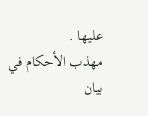عليها .
مهذب الأحكام في بيان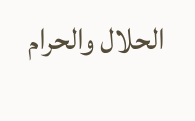الحلال والحرام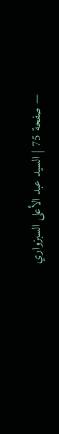— صفحة 75 | السيد عبد الأعلى السبزواري